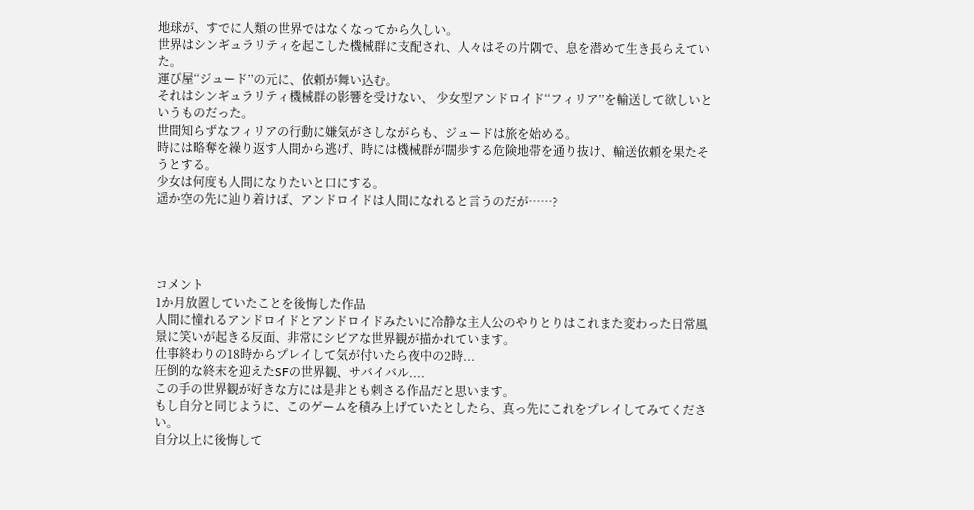地球が、すでに人類の世界ではなくなってから久しい。
世界はシンギュラリティを起こした機械群に支配され、人々はその片隅で、息を潜めて生き長らえていた。
運び屋‘‘ジュード’’の元に、依頼が舞い込む。
それはシンギュラリティ機械群の影響を受けない、 少女型アンドロイド‘‘フィリア’’を輸送して欲しいというものだった。
世間知らずなフィリアの行動に嫌気がさしながらも、ジュードは旅を始める。
時には略奪を繰り返す人間から逃げ、時には機械群が闊歩する危険地帯を通り抜け、輸送依頼を果たそうとする。
少女は何度も人間になりたいと口にする。
遥か空の先に辿り着けば、アンドロイドは人間になれると言うのだが……?




コメント
1か月放置していたことを後悔した作品
人間に憧れるアンドロイドとアンドロイドみたいに冷静な主人公のやりとりはこれまた変わった日常風景に笑いが起きる反面、非常にシビアな世界観が描かれています。
仕事終わりの18時からプレイして気が付いたら夜中の2時...
圧倒的な終末を迎えたSFの世界観、サバイバル....
この手の世界観が好きな方には是非とも刺さる作品だと思います。
もし自分と同じように、このゲームを積み上げていたとしたら、真っ先にこれをプレイしてみてください。
自分以上に後悔して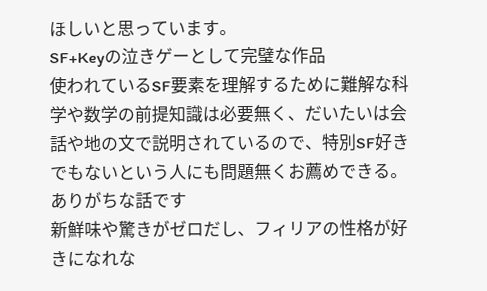ほしいと思っています。
SF+Keyの泣きゲーとして完璧な作品
使われているSF要素を理解するために難解な科学や数学の前提知識は必要無く、だいたいは会話や地の文で説明されているので、特別SF好きでもないという人にも問題無くお薦めできる。
ありがちな話です
新鮮味や驚きがゼロだし、フィリアの性格が好きになれな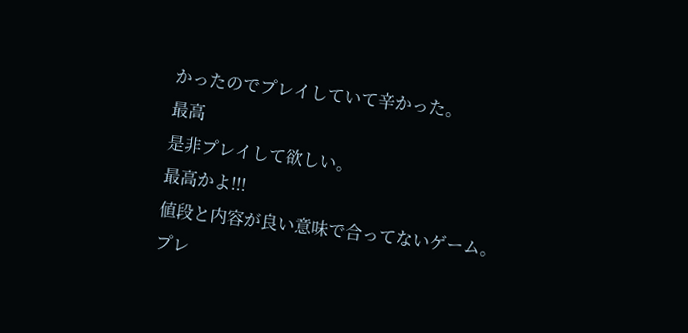かったのでプレイしていて辛かった。
最高
是非プレイして欲しい。
最高かよ!!!
値段と内容が良い意味で合ってないゲーム。
プレ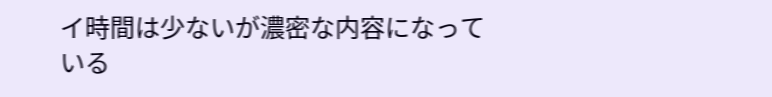イ時間は少ないが濃密な内容になっている